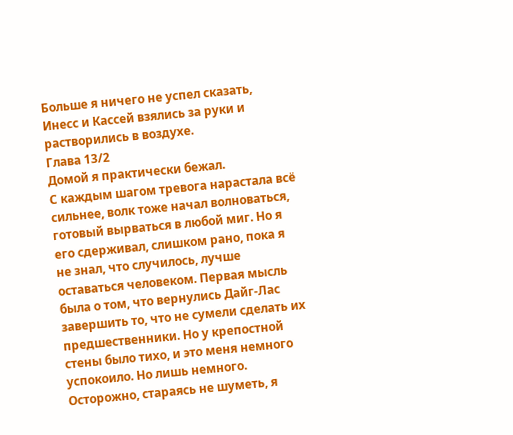Больше я ничего не успел сказать, Инесс и Кассей взялись за руки и растворились в воздухе.
Глава 13/2
Домой я практически бежал.
С каждым шагом тревога нарастала всё сильнее, волк тоже начал волноваться, готовый вырваться в любой миг. Но я его сдерживал, слишком рано, пока я не знал, что случилось, лучше оставаться человеком. Первая мысль была о том, что вернулись Дайг-Лас завершить то, что не сумели сделать их предшественники. Но у крепостной стены было тихо, и это меня немного успокоило. Но лишь немного.
Осторожно, стараясь не шуметь, я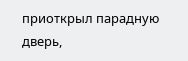приоткрыл парадную дверь,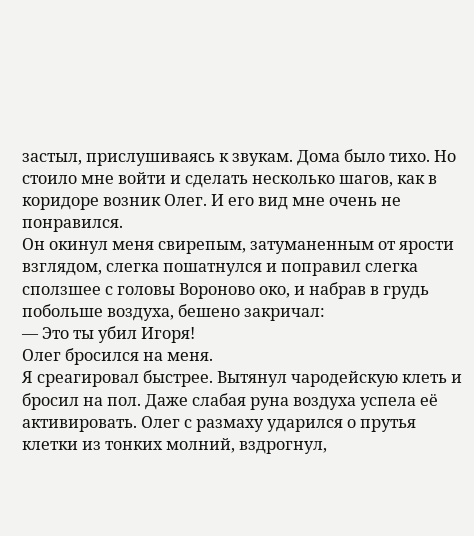застыл, прислушиваясь к звукам. Дома было тихо. Но стоило мне войти и сделать несколько шагов, как в коридоре возник Олег. И его вид мне очень не понравился.
Он окинул меня свирепым, затуманенным от ярости взглядом, слегка пошатнулся и поправил слегка сползшее с головы Вороново око, и набрав в грудь побольше воздуха, бешено закричал:
— Это ты убил Игоря!
Олег бросился на меня.
Я среагировал быстрее. Вытянул чародейскую клеть и бросил на пол. Даже слабая руна воздуха успела её активировать. Олег с размаху ударился о прутья клетки из тонких молний, вздрогнул,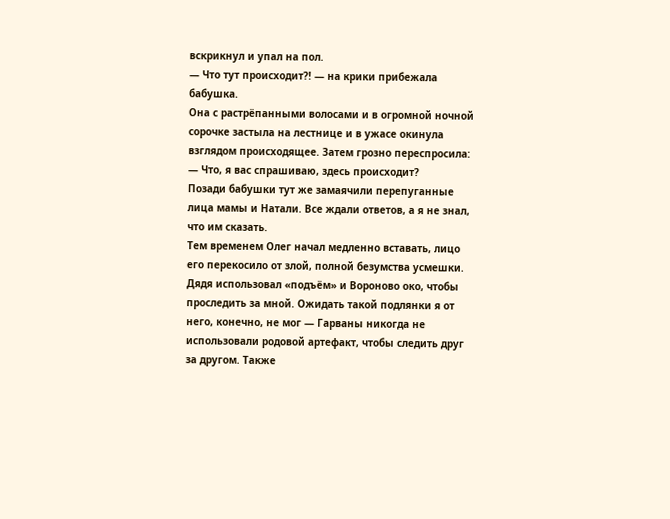вскрикнул и упал на пол.
— Что тут происходит?! — на крики прибежала бабушка.
Она с растрёпанными волосами и в огромной ночной сорочке застыла на лестнице и в ужасе окинула взглядом происходящее. Затем грозно переспросила:
— Что, я вас спрашиваю, здесь происходит?
Позади бабушки тут же замаячили перепуганные лица мамы и Натали. Все ждали ответов, а я не знал, что им сказать.
Тем временем Олег начал медленно вставать, лицо его перекосило от злой, полной безумства усмешки. Дядя использовал «подъём» и Вороново око, чтобы проследить за мной. Ожидать такой подлянки я от него, конечно, не мог — Гарваны никогда не использовали родовой артефакт, чтобы следить друг за другом. Также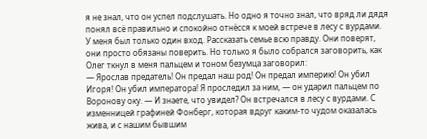я не знал, что он успел подслушать. Но одно я точно знал, что вряд ли дядя понял всё правильно и спокойно отнёсся к моей встрече в лесу с вурдами.
У меня был только один вход. Рассказать семье всю правду. Они поверят, они просто обязаны поверить. Но только я было собрался заговорить, как Олег ткнул в меня пальцем и тоном безумца заговорил:
— Ярослав предатель! Он предал наш род! Он предал империю! Он убил Игоря! Он убил императора! Я проследил за ним, — он ударил пальцем по Воронову оку. — И знаете, что увидел? Он встречался в лесу с вурдами. С изменницей графиней Фонберг, которая вдруг каким-то чудом оказалась жива, и с нашим бывшим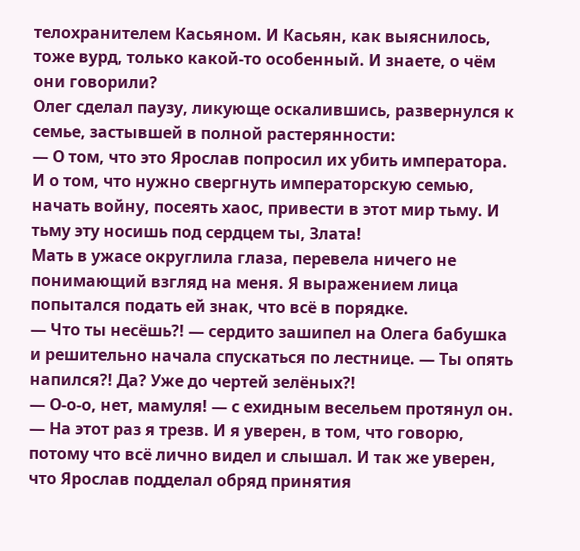телохранителем Касьяном. И Касьян, как выяснилось, тоже вурд, только какой-то особенный. И знаете, о чём они говорили?
Олег сделал паузу, ликующе оскалившись, развернулся к семье, застывшей в полной растерянности:
— О том, что это Ярослав попросил их убить императора. И о том, что нужно свергнуть императорскую семью, начать войну, посеять хаос, привести в этот мир тьму. И тьму эту носишь под сердцем ты, Злата!
Мать в ужасе округлила глаза, перевела ничего не понимающий взгляд на меня. Я выражением лица попытался подать ей знак, что всё в порядке.
— Что ты несёшь?! — сердито зашипел на Олега бабушка и решительно начала спускаться по лестнице. — Ты опять напился?! Да? Уже до чертей зелёных?!
— О-о-о, нет, мамуля! — с ехидным весельем протянул он. — На этот раз я трезв. И я уверен, в том, что говорю, потому что всё лично видел и слышал. И так же уверен, что Ярослав подделал обряд принятия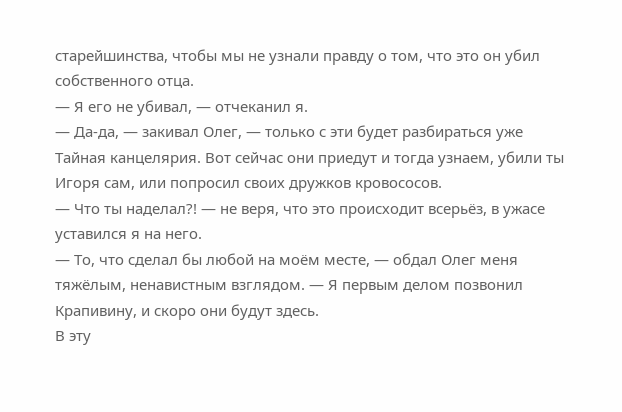старейшинства, чтобы мы не узнали правду о том, что это он убил собственного отца.
— Я его не убивал, — отчеканил я.
— Да-да, — закивал Олег, — только с эти будет разбираться уже Тайная канцелярия. Вот сейчас они приедут и тогда узнаем, убили ты Игоря сам, или попросил своих дружков кровососов.
— Что ты наделал?! — не веря, что это происходит всерьёз, в ужасе уставился я на него.
— То, что сделал бы любой на моём месте, — обдал Олег меня тяжёлым, ненавистным взглядом. — Я первым делом позвонил Крапивину, и скоро они будут здесь.
В эту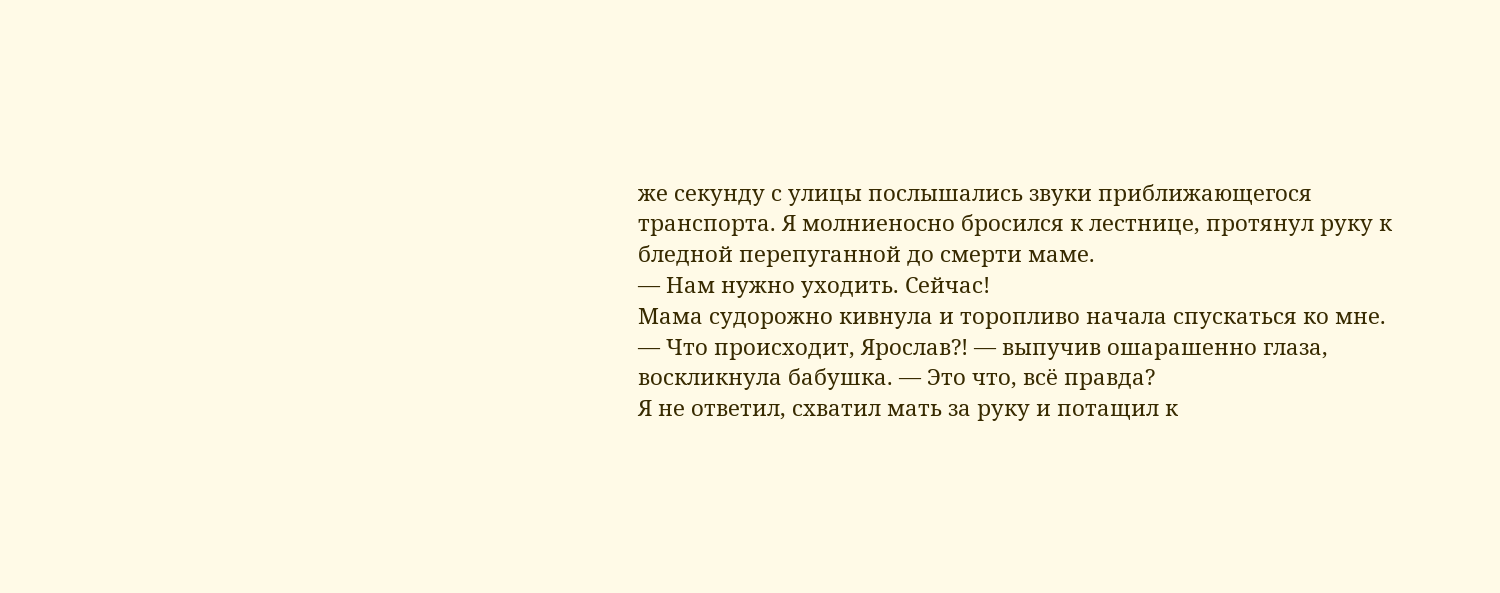же секунду с улицы послышались звуки приближающегося транспорта. Я молниеносно бросился к лестнице, протянул руку к бледной перепуганной до смерти маме.
— Нам нужно уходить. Сейчас!
Мама судорожно кивнула и торопливо начала спускаться ко мне.
— Что происходит, Ярослав?! — выпучив ошарашенно глаза, воскликнула бабушка. — Это что, всё правда?
Я не ответил, схватил мать за руку и потащил к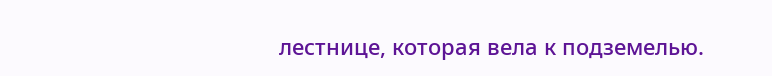лестнице, которая вела к подземелью.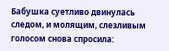Бабушка суетливо двинулась следом, и молящим, слезливым голосом снова спросила: